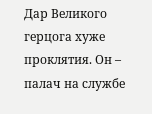Дар Великого герцога хуже проклятия. Он – палач на службе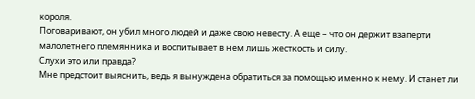короля.
Поговаривают, он убил много людей и даже свою невесту. А еще – что он держит взаперти малолетнего племянника и воспитывает в нем лишь жесткость и силу.
Слухи это или правда?
Мне предстоит выяснить, ведь я вынуждена обратиться за помощью именно к нему. И станет ли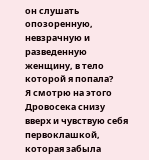он слушать опозоренную, невзрачную и разведенную женщину, в тело которой я попала?
Я смотрю на этого Дровосека снизу вверх и чувствую себя первоклашкой, которая забыла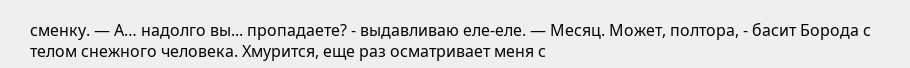сменку. — А… надолго вы... пропадаете? - выдавливаю еле-еле. — Месяц. Может, полтора, - басит Борода с телом снежного человека. Хмурится, еще раз осматривает меня с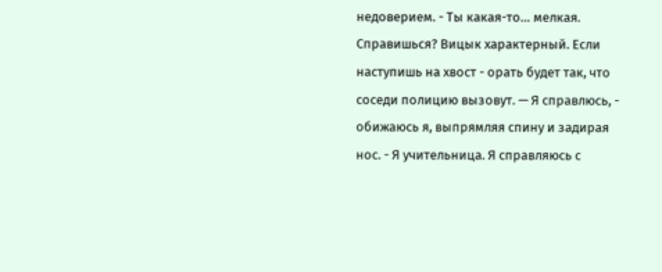недоверием. - Ты какая-то… мелкая. Справишься? Вицык характерный. Если наступишь на хвост - орать будет так, что соседи полицию вызовут. — Я справлюсь, - обижаюсь я, выпрямляя спину и задирая нос. - Я учительница. Я справляюсь с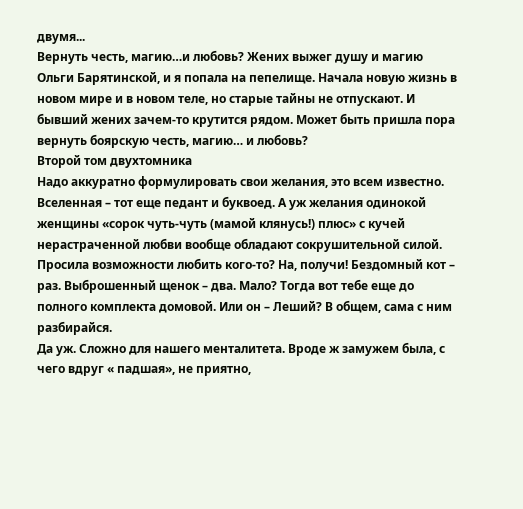двумя...
Вернуть честь, магию…и любовь? Жених выжег душу и магию Ольги Барятинской, и я попала на пепелище. Начала новую жизнь в новом мире и в новом теле, но старые тайны не отпускают. И бывший жених зачем-то крутится рядом. Может быть пришла пора вернуть боярскую честь, магию… и любовь?
Второй том двухтомника
Надо аккуратно формулировать свои желания, это всем известно. Вселенная – тот еще педант и буквоед. А уж желания одинокой женщины «сорок чуть-чуть (мамой клянусь!) плюс» с кучей нерастраченной любви вообще обладают сокрушительной силой.
Просила возможности любить кого-то? На, получи! Бездомный кот – раз. Выброшенный щенок – два. Мало? Тогда вот тебе еще до полного комплекта домовой. Или он – Леший? В общем, сама с ним разбирайся.
Да уж. Сложно для нашего менталитета. Вроде ж замужем была, с чего вдруг « падшая», не приятно,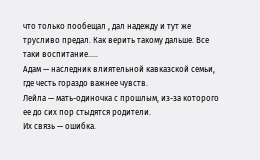что только пообещал , дал надежду и тут же трусливо предал. Как верить такому дальше. Все таки воспитание…..
Адам — наследник влиятельной кавказской семьи, где честь гораздо важнее чувств.
Лейла — мать-одиночка с прошлым, из-за которого ее до сих пор стыдятся родители.
Их связь — ошибка.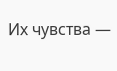Их чувства —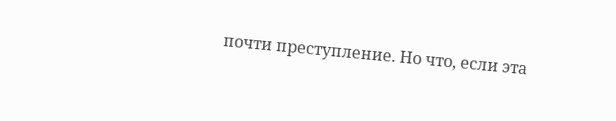почти преступление. Но что, если эта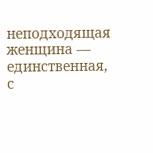неподходящая женщина — единственная, с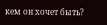кем он хочет быть?